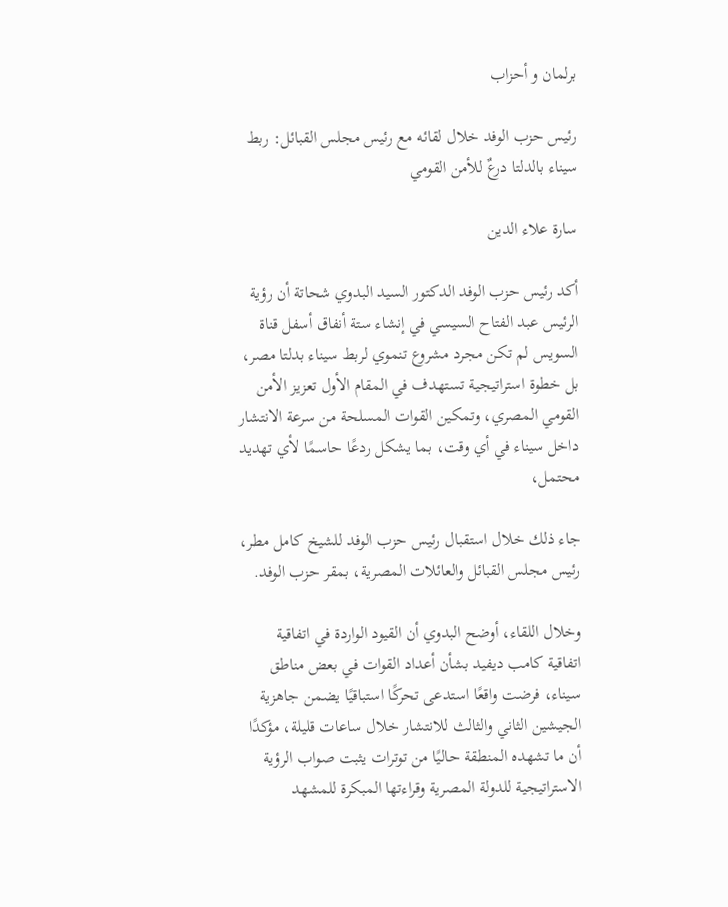برلمان و أحزاب

رئيس حزب الوفد خلال لقائه مع رئيس مجلس القبائل: ربط سيناء بالدلتا درعٌ للأمن القومي

سارة علاء الدين

أكد رئيس حزب الوفد الدكتور السيد البدوي شحاتة أن رؤية الرئيس عبد الفتاح السيسي في إنشاء ستة أنفاق أسفل قناة السويس لم تكن مجرد مشروع تنموي لربط سيناء بدلتا مصر، بل خطوة استراتيجية تستهدف في المقام الأول تعزيز الأمن القومي المصري، وتمكين القوات المسلحة من سرعة الانتشار داخل سيناء في أي وقت، بما يشكل ردعًا حاسمًا لأي تهديد محتمل،

جاء ذلك خلال استقبال رئيس حزب الوفد للشيخ كامل مطر، رئيس مجلس القبائل والعائلات المصرية، بمقر حزب الوفد.

وخلال اللقاء، أوضح البدوي أن القيود الواردة في اتفاقية اتفاقية كامب ديفيد بشأن أعداد القوات في بعض مناطق سيناء، فرضت واقعًا استدعى تحركًا استباقيًا يضمن جاهزية الجيشين الثاني والثالث للانتشار خلال ساعات قليلة، مؤكدًا أن ما تشهده المنطقة حاليًا من توترات يثبت صواب الرؤية الاستراتيجية للدولة المصرية وقراءتها المبكرة للمشهد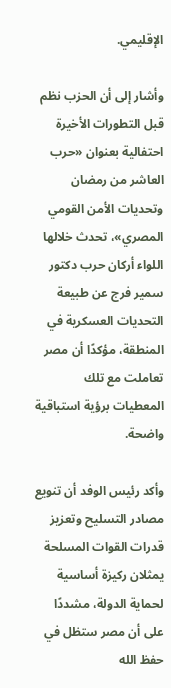الإقليمي.

وأشار إلى أن الحزب نظم قبل التطورات الأخيرة احتفالية بعنوان «حرب العاشر من رمضان وتحديات الأمن القومي المصري»، تحدث خلالها اللواء أركان حرب دكتور سمير فرج عن طبيعة التحديات العسكرية في المنطقة، مؤكدًا أن مصر تعاملت مع تلك المعطيات برؤية استباقية واضحة.

وأكد رئيس الوفد أن تنويع مصادر التسليح وتعزيز قدرات القوات المسلحة يمثلان ركيزة أساسية لحماية الدولة، مشددًا على أن مصر ستظل في حفظ الله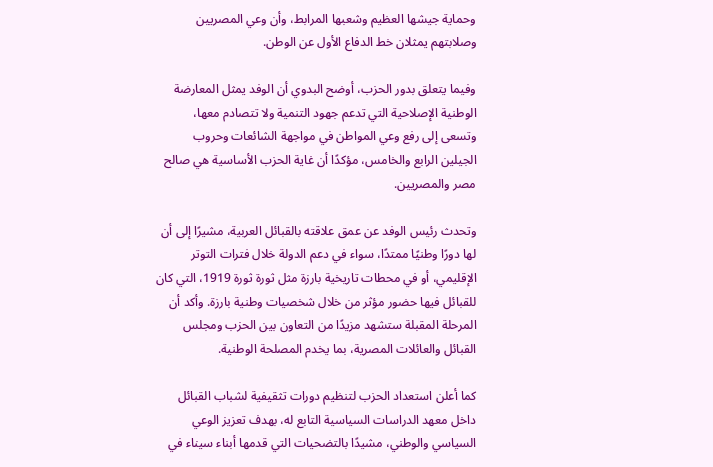وحماية جيشها العظيم وشعبها المرابط، وأن وعي المصريين وصلابتهم يمثلان خط الدفاع الأول عن الوطن.

وفيما يتعلق بدور الحزب، أوضح البدوي أن الوفد يمثل المعارضة الوطنية الإصلاحية التي تدعم جهود التنمية ولا تتصادم معها، وتسعى إلى رفع وعي المواطن في مواجهة الشائعات وحروب الجيلين الرابع والخامس، مؤكدًا أن غاية الحزب الأساسية هي صالح مصر والمصريين.

وتحدث رئيس الوفد عن عمق علاقته بالقبائل العربية، مشيرًا إلى أن لها دورًا وطنيًا ممتدًا، سواء في دعم الدولة خلال فترات التوتر الإقليمي، أو في محطات تاريخية بارزة مثل ثورة ثورة 1919، التي كان للقبائل فيها حضور مؤثر من خلال شخصيات وطنية بارزة. وأكد أن المرحلة المقبلة ستشهد مزيدًا من التعاون بين الحزب ومجلس القبائل والعائلات المصرية، بما يخدم المصلحة الوطنية.

كما أعلن استعداد الحزب لتنظيم دورات تثقيفية لشباب القبائل داخل معهد الدراسات السياسية التابع له، بهدف تعزيز الوعي السياسي والوطني، مشيدًا بالتضحيات التي قدمها أبناء سيناء في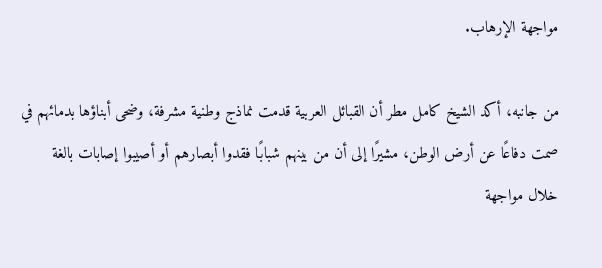مواجهة الإرهاب.

من جانبه، أكد الشيخ كامل مطر أن القبائل العربية قدمت نماذج وطنية مشرفة، وضحى أبناؤها بدمائهم في صمت دفاعًا عن أرض الوطن، مشيرًا إلى أن من بينهم شبابًا فقدوا أبصارهم أو أصيبوا إصابات بالغة خلال مواجهة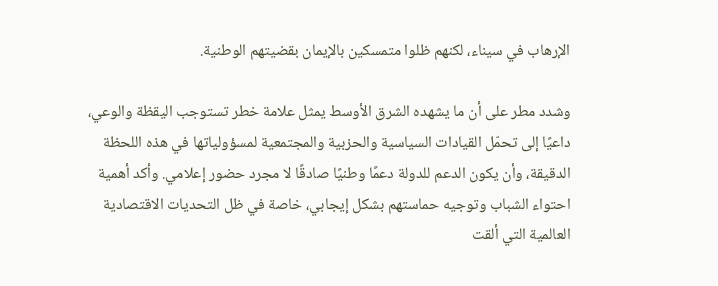الإرهاب في سيناء، لكنهم ظلوا متمسكين بالإيمان بقضيتهم الوطنية.

وشدد مطر على أن ما يشهده الشرق الأوسط يمثل علامة خطر تستوجب اليقظة والوعي، داعيًا إلى تحمّل القيادات السياسية والحزبية والمجتمعية لمسؤولياتها في هذه اللحظة الدقيقة، وأن يكون الدعم للدولة دعمًا وطنيًا صادقًا لا مجرد حضور إعلامي. وأكد أهمية احتواء الشباب وتوجيه حماستهم بشكل إيجابي، خاصة في ظل التحديات الاقتصادية العالمية التي ألقت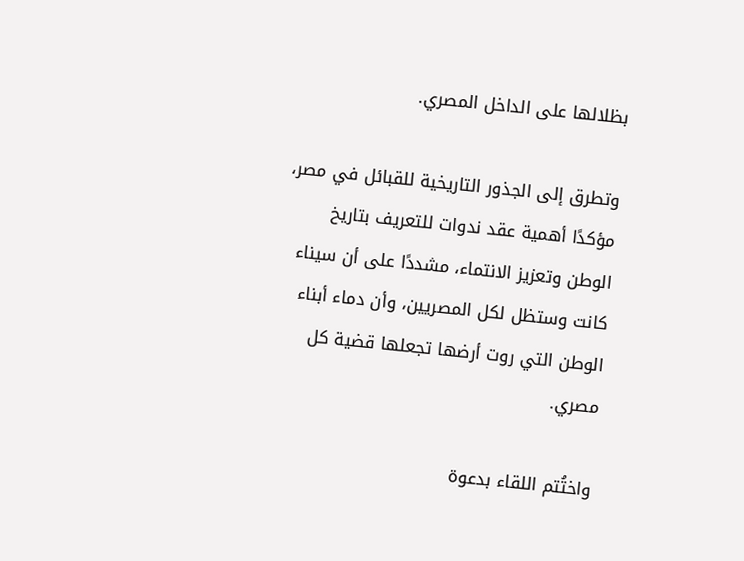بظلالها على الداخل المصري.

وتطرق إلى الجذور التاريخية للقبائل في مصر، مؤكدًا أهمية عقد ندوات للتعريف بتاريخ الوطن وتعزيز الانتماء، مشددًا على أن سيناء كانت وستظل لكل المصريين، وأن دماء أبناء الوطن التي روت أرضها تجعلها قضية كل مصري.

واختُتم اللقاء بدعوة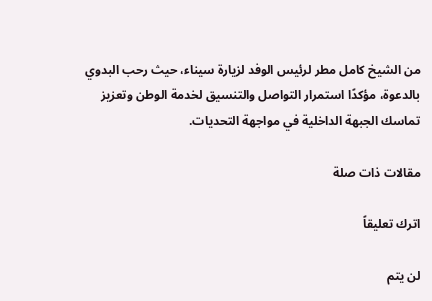من الشيخ كامل مطر لرئيس الوفد لزيارة سيناء، حيث رحب البدوي بالدعوة، مؤكدًا استمرار التواصل والتنسيق لخدمة الوطن وتعزيز تماسك الجبهة الداخلية في مواجهة التحديات.

مقالات ذات صلة

اترك تعليقاً

لن يتم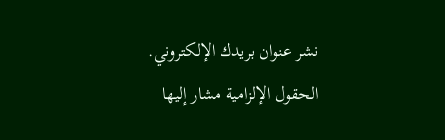نشر عنوان بريدك الإلكتروني. الحقول الإلزامية مشار إليها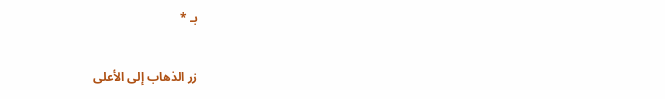بـ *

زر الذهاب إلى الأعلى